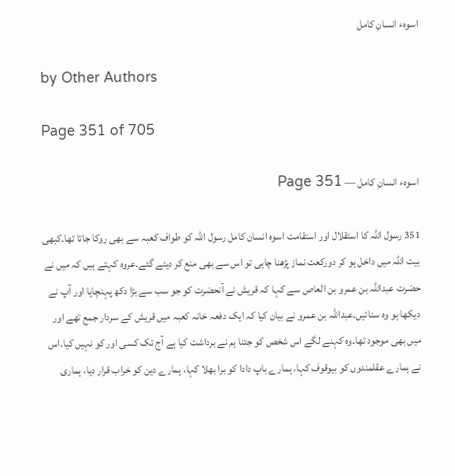اسوہء انسانِ کامل

by Other Authors

Page 351 of 705

اسوہء انسانِ کامل — Page 351

351 رسول اللہ کا استقلال اور استقامت اسوہ انسان کامل رسول اللہ کو طواف کعبہ سے بھی روکا جاتا تھا۔کبھی بیت اللہ میں داخل ہو کر دورکعت نماز پڑھنا چاہی تو اس سے بھی منع کر دیئے گئے۔عروہ کہتے ہیں کہ میں نے حضرت عبداللہ بن عمرو بن العاص سے کہا کہ قریش نے آنحضرت کو جو سب سے بڑا دکھ پہنچایا اور آپ نے دیکھا ہو وہ سنائیں۔عبداللہ بن عمرو نے بیان کیا کہ ایک دفعہ خانہ کعبہ میں قریش کے سردار جمع تھے اور میں بھی موجود تھا۔وہ کہنے لگے اس شخص کو جتنا ہم نے برداشت کیا ہے آج تک کسی اور کو نہیں کیا۔اس نے ہمارے عقلمندوں کو بیوقوف کہا، ہمارے باپ دادا کو برا بھلا کہا، ہمارے دین کو خراب قرار دیا، ہماری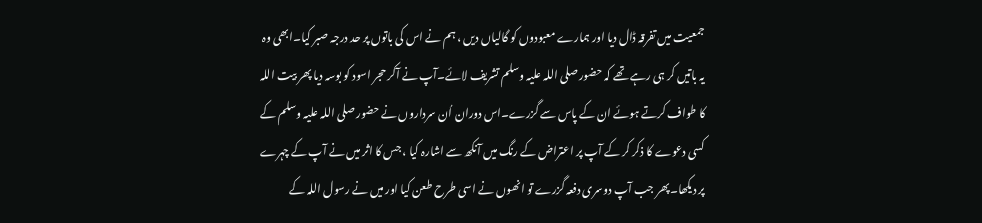جمعیت میں تفرقہ ڈال دیا اور ہمارے معبودوں کو گالیاں دیں ، ہم نے اس کی باتوں پر حد درجہ صبر کیا۔ابھی وہ یہ باتیں کر ہی رہے تھے کہ حضور صلی اللہ علیہ وسلم تشریف لائے۔آپ نے آکر حجر اسود کو بوسہ دیا پھر بیت اللہ کا طواف کرتے ہوئے ان کے پاس سے گزرے۔اس دوران اُن سرداروں نے حضور صلی اللہ علیہ وسلم کے کسی دعوے کا ذکر کر کے آپ پر اعتراض کے رنگ میں آنکھ سے اشارہ کیا ، جس کا اثر میں نے آپ کے چہرے پر دیکھا۔پھر جب آپ دوسری دفعہ گزرے تو انھوں نے اسی طرح طعن کیا اور میں نے رسول اللہ کے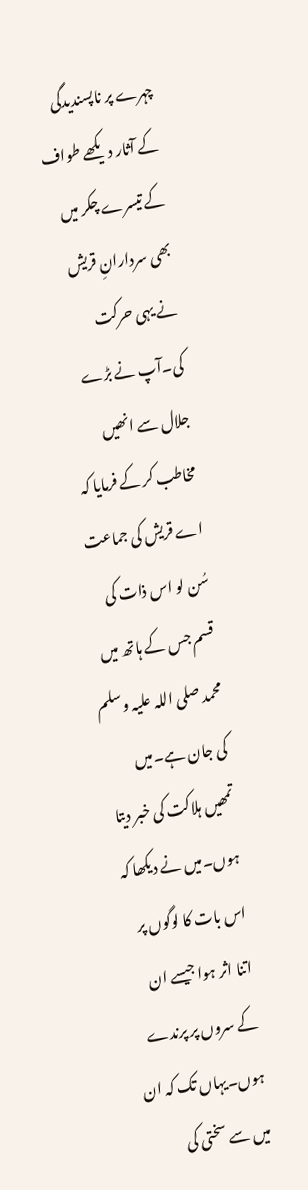چہرے پر ناپسندیدگی کے آثار دیکھے طواف کے تیسرے چکر میں بھی سردارانِ قریش نے یہی حرکت کی۔آپ نے بڑے جلال سے انھیں مخاطب کر کے فرمایا کہ اے قریش کی جماعت سُن لو اس ذات کی قسم جس کے ہاتھ میں محمد صلی اللہ علیہ وسلم کی جان ہے۔میں تمھیں ہلاکت کی خبر دیتا ہوں۔میں نے دیکھا کہ اس بات کا لوگوں پر اتنا اثر ہوا جیسے ان کے سروں پر پرندے ہوں۔یہاں تک کہ ان میں سے سختی کی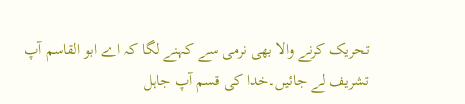تحریک کرنے والا بھی نرمی سے کہنے لگا کہ اے ابو القاسم آپ تشریف لے جائیں۔خدا کی قسم آپ جاہل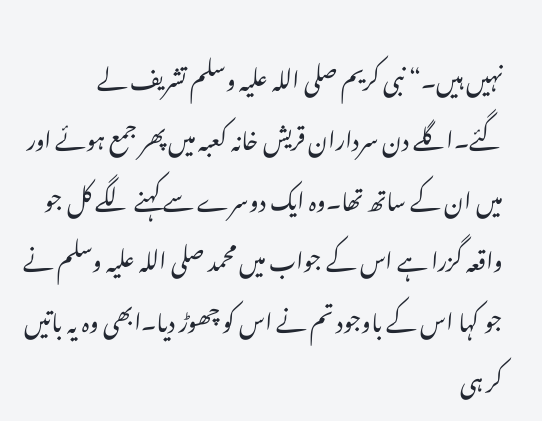نہیں ہیں۔“ نبی کریم صلی اللہ علیہ وسلم تشریف لے گئے۔اگلے دن سرداران قریش خانہ کعبہ میں پھر جمع ہوئے اور میں ان کے ساتھ تھا۔وہ ایک دوسرے سے کہنے لگے کل جو واقعہ گزرا ہے اس کے جواب میں محمد صلی اللہ علیہ وسلم نے جو کہا اس کے باوجود تم نے اس کو چھوڑ دیا۔ابھی وہ یہ باتیں کر ہی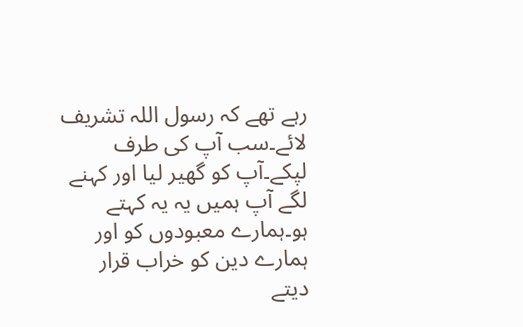رہے تھے کہ رسول اللہ تشریف لائے۔سب آپ کی طرف لپکے۔آپ کو گھیر لیا اور کہنے لگے آپ ہمیں یہ یہ کہتے ہو۔ہمارے معبودوں کو اور ہمارے دین کو خراب قرار دیتے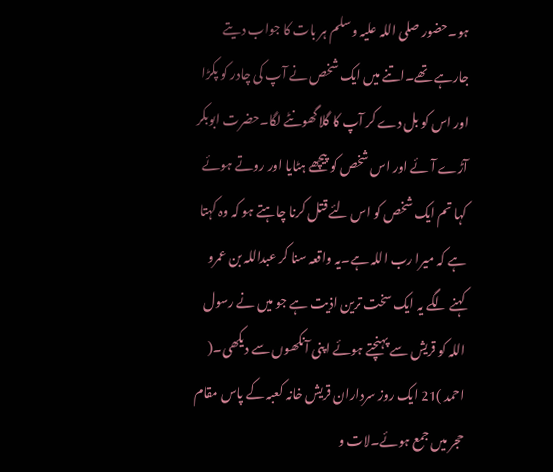ہو۔حضور صلی اللہ علیہ وسلم ہر بات کا جواب دیتے جارہے تھے۔اتنے میں ایک شخص نے آپ کی چادر کو پکڑا اور اس کو بل دے کر آپ کا گلا گھونٹے لگا۔حضرت ابوبکر آڑے آئے اور اس شخص کو پیچھے ہٹایا اور روتے ہوئے کہا تم ایک شخص کو اس لئے قتل کرنا چاہتے ہو کہ وہ کہتا ہے کہ میرا رب اللہ ہے۔یہ واقعہ سنا کر عبداللہ بن عمرو کہنے لگے یہ ایک سخت ترین اذیت ہے جو میں نے رسول اللہ کو قریش سے پہنچتے ہوئے اپنی آنکھوں سے دیکھی۔( احمد )21 ایک روز سرداران قریش خانہ کعبہ کے پاس مقام حجر میں جمع ہوئے۔لات و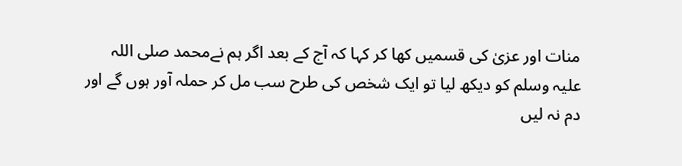منات اور عزیٰ کی قسمیں کھا کر کہا کہ آج کے بعد اگر ہم نےمحمد صلی اللہ علیہ وسلم کو دیکھ لیا تو ایک شخص کی طرح سب مل کر حملہ آور ہوں گے اور دم نہ لیں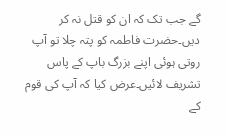گے جب تک کہ ان کو قتل نہ کر دیں۔حضرت فاطمہ کو پتہ چلا تو آپ روتی ہوئی اپنے بزرگ باپ کے پاس تشریف لائیں۔عرض کیا کہ آپ کی قوم کے